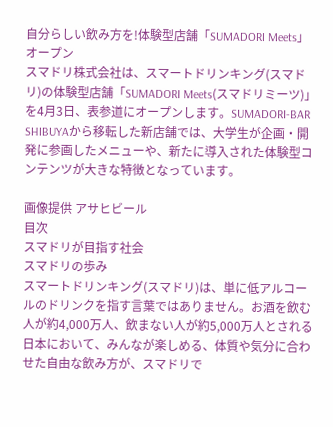自分らしい飲み方を!体験型店舗「SUMADORI Meets」オープン
スマドリ株式会社は、スマートドリンキング(スマドリ)の体験型店舗「SUMADORI Meets(スマドリミーツ)」を4月3日、表参道にオープンします。SUMADORI-BAR SHIBUYAから移転した新店舗では、大学生が企画・開発に参画したメニューや、新たに導入された体験型コンテンツが大きな特徴となっています。

画像提供 アサヒビール
目次
スマドリが目指す社会
スマドリの歩み
スマートドリンキング(スマドリ)は、単に低アルコールのドリンクを指す言葉ではありません。お酒を飲む人が約4,000万人、飲まない人が約5,000万人とされる日本において、みんなが楽しめる、体質や気分に合わせた自由な飲み方が、スマドリで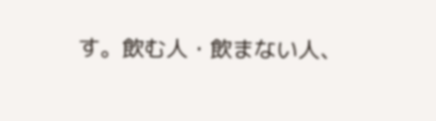す。飲む人・飲まない人、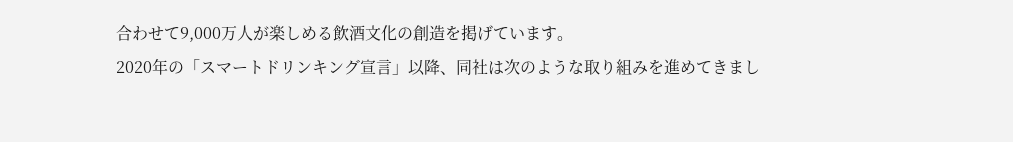合わせて9,000万人が楽しめる飲酒文化の創造を掲げています。
2020年の「スマートドリンキング宣言」以降、同社は次のような取り組みを進めてきまし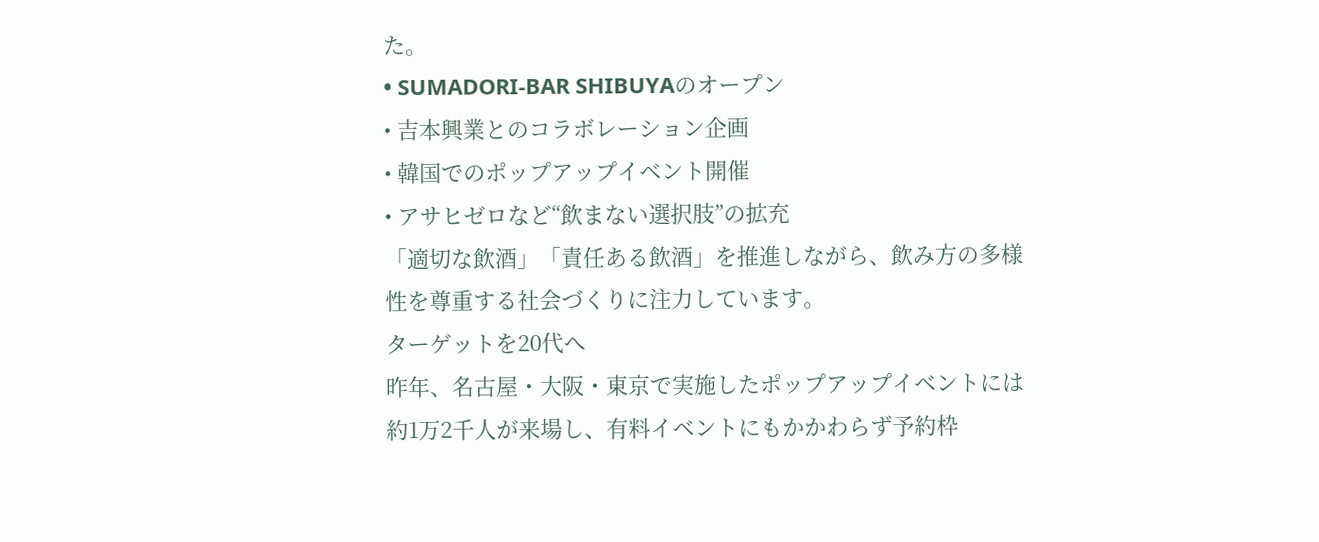た。
• SUMADORI-BAR SHIBUYAのオープン
• 吉本興業とのコラボレーション企画
• 韓国でのポップアップイベント開催
• アサヒゼロなど“飲まない選択肢”の拡充
「適切な飲酒」「責任ある飲酒」を推進しながら、飲み方の多様性を尊重する社会づくりに注力しています。
ターゲットを20代へ
昨年、名古屋・大阪・東京で実施したポップアップイベントには約1万2千人が来場し、有料イベントにもかかわらず予約枠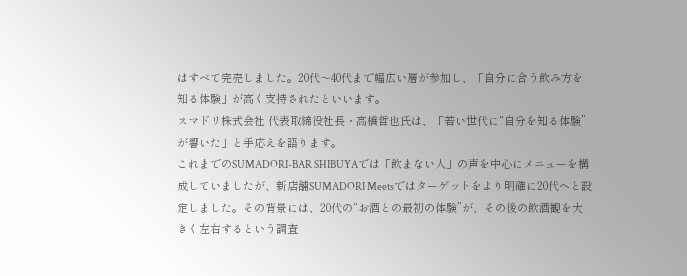はすべて完売しました。20代〜40代まで幅広い層が参加し、「自分に合う飲み方を知る体験」が高く支持されたといいます。
スマドリ株式会社 代表取締役社長・高橋哲也氏は、「若い世代に“自分を知る体験”が響いた」と手応えを語ります。
これまでのSUMADORI-BAR SHIBUYAでは「飲まない人」の声を中心にメニューを構成していましたが、新店舗SUMADORI Meetsではターゲットをより明確に20代へと設定しました。その背景には、20代の“お酒との最初の体験”が、その後の飲酒観を大きく左右するという調査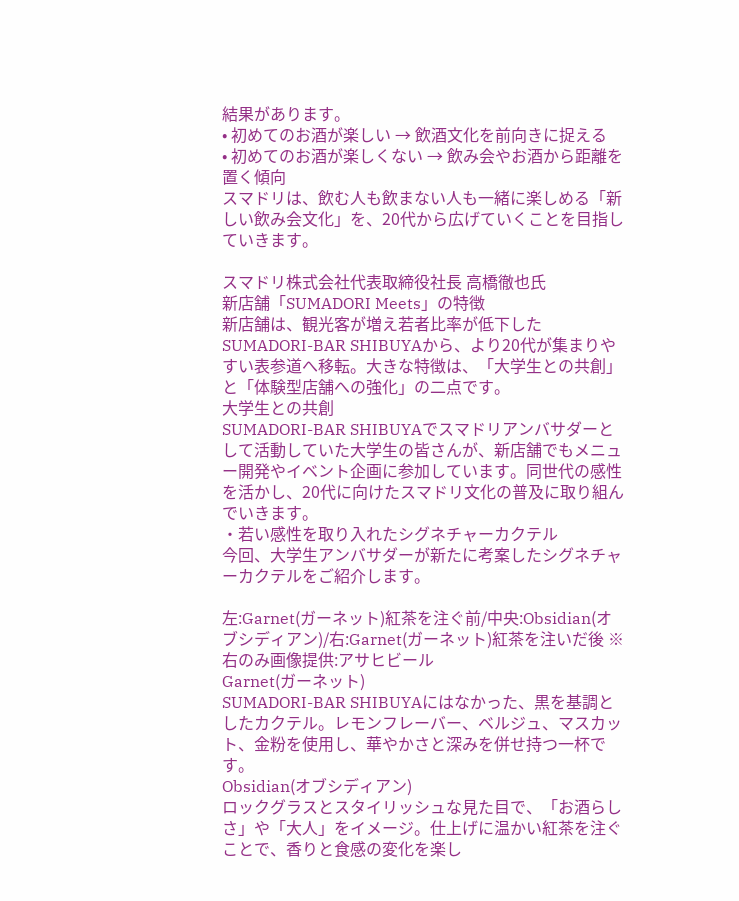結果があります。
• 初めてのお酒が楽しい → 飲酒文化を前向きに捉える
• 初めてのお酒が楽しくない → 飲み会やお酒から距離を置く傾向
スマドリは、飲む人も飲まない人も一緒に楽しめる「新しい飲み会文化」を、20代から広げていくことを目指していきます。

スマドリ株式会社代表取締役社長 高橋徹也氏
新店舗「SUMADORI Meets」の特徴
新店舗は、観光客が増え若者比率が低下したSUMADORI-BAR SHIBUYAから、より20代が集まりやすい表参道へ移転。大きな特徴は、「大学生との共創」と「体験型店舗への強化」の二点です。
大学生との共創
SUMADORI-BAR SHIBUYAでスマドリアンバサダーとして活動していた大学生の皆さんが、新店舗でもメニュー開発やイベント企画に参加しています。同世代の感性を活かし、20代に向けたスマドリ文化の普及に取り組んでいきます。
・若い感性を取り入れたシグネチャーカクテル
今回、大学生アンバサダーが新たに考案したシグネチャーカクテルをご紹介します。

左:Garnet(ガーネット)紅茶を注ぐ前/中央:Obsidian(オブシディアン)/右:Garnet(ガーネット)紅茶を注いだ後 ※右のみ画像提供:アサヒビール
Garnet(ガーネット)
SUMADORI-BAR SHIBUYAにはなかった、黒を基調としたカクテル。レモンフレーバー、ベルジュ、マスカット、金粉を使用し、華やかさと深みを併せ持つ一杯です。
Obsidian(オブシディアン)
ロックグラスとスタイリッシュな見た目で、「お酒らしさ」や「大人」をイメージ。仕上げに温かい紅茶を注ぐことで、香りと食感の変化を楽し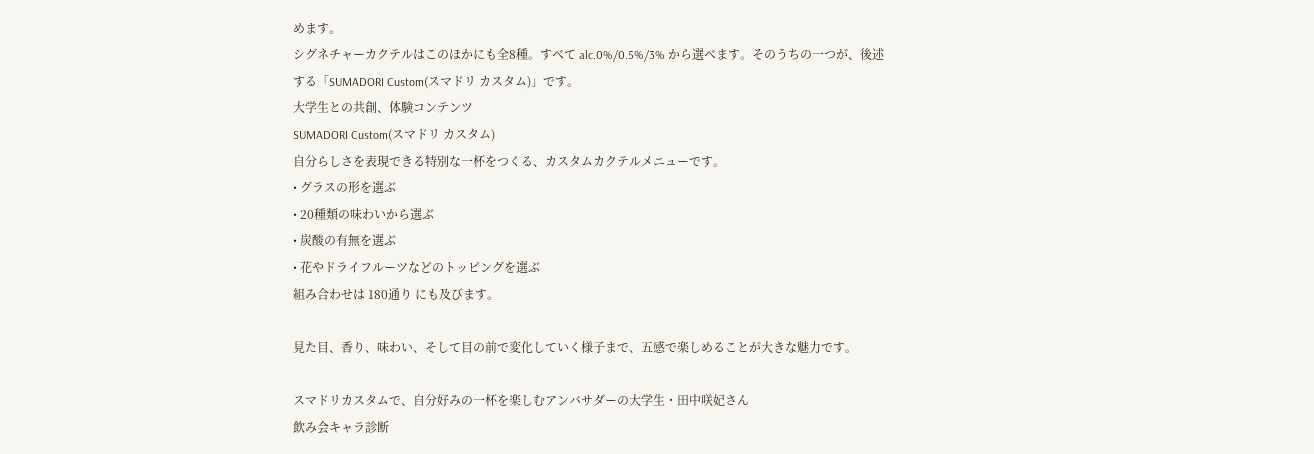めます。
シグネチャーカクテルはこのほかにも全8種。すべて alc.0%/0.5%/3% から選べます。そのうちの一つが、後述する「SUMADORI Custom(スマドリ カスタム)」です。
大学生との共創、体験コンテンツ
SUMADORI Custom(スマドリ カスタム)
自分らしさを表現できる特別な一杯をつくる、カスタムカクテルメニューです。
• グラスの形を選ぶ
• 20種類の味わいから選ぶ
• 炭酸の有無を選ぶ
• 花やドライフルーツなどのトッピングを選ぶ
組み合わせは 180通り にも及びます。

見た目、香り、味わい、そして目の前で変化していく様子まで、五感で楽しめることが大きな魅力です。

スマドリカスタムで、自分好みの一杯を楽しむアンバサダーの大学生・田中咲妃さん
飲み会キャラ診断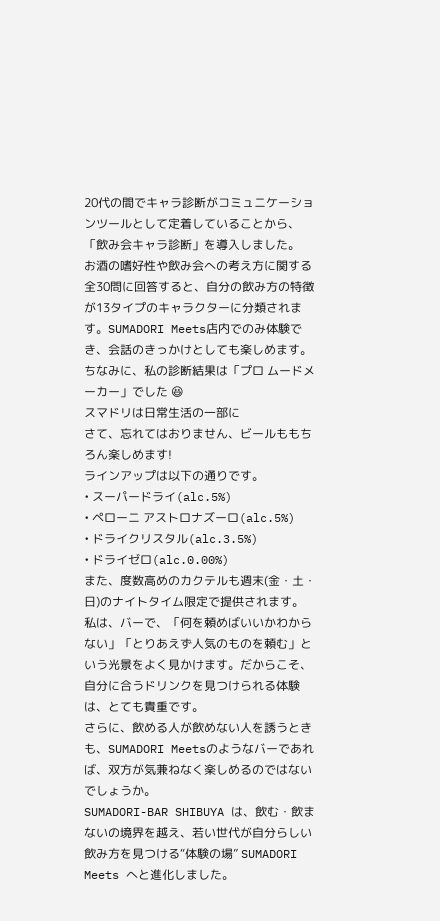20代の間でキャラ診断がコミュニケーションツールとして定着していることから、「飲み会キャラ診断」を導入しました。
お酒の嗜好性や飲み会への考え方に関する全30問に回答すると、自分の飲み方の特徴が13タイプのキャラクターに分類されます。SUMADORI Meets店内でのみ体験でき、会話のきっかけとしても楽しめます。
ちなみに、私の診断結果は「プロ ムードメーカー」でした 😆
スマドリは日常生活の一部に
さて、忘れてはおりません、ビールももちろん楽しめます!
ラインアップは以下の通りです。
• スーパードライ(alc.5%)
• ペローニ アストロナズーロ(alc.5%)
• ドライクリスタル(alc.3.5%)
• ドライゼロ(alc.0.00%)
また、度数高めのカクテルも週末(金・土・日)のナイトタイム限定で提供されます。
私は、バーで、「何を頼めばいいかわからない」「とりあえず人気のものを頼む」という光景をよく見かけます。だからこそ、自分に合うドリンクを見つけられる体験は、とても貴重です。
さらに、飲める人が飲めない人を誘うときも、SUMADORI Meetsのようなバーであれば、双方が気兼ねなく楽しめるのではないでしょうか。
SUMADORI-BAR SHIBUYA は、飲む・飲まないの境界を越え、若い世代が自分らしい飲み方を見つける“体験の場” SUMADORI Meets へと進化しました。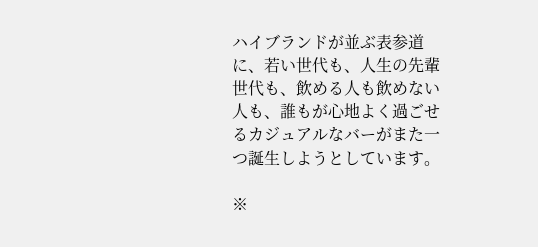ハイブランドが並ぶ表参道に、若い世代も、人生の先輩世代も、飲める人も飲めない人も、誰もが心地よく過ごせるカジュアルなバーがまた一つ誕生しようとしています。

※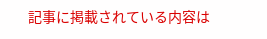記事に掲載されている内容は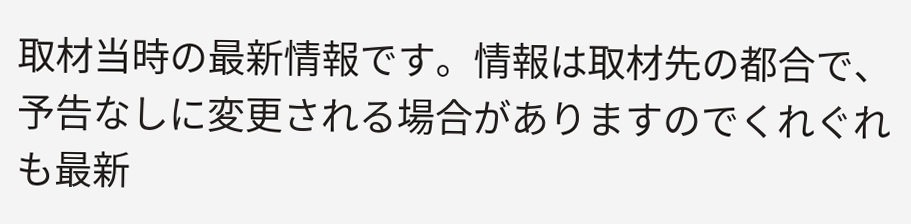取材当時の最新情報です。情報は取材先の都合で、予告なしに変更される場合がありますのでくれぐれも最新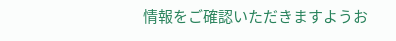情報をご確認いただきますようお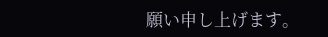願い申し上げます。